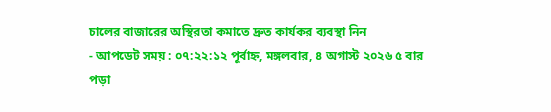চালের বাজারের অস্থিরতা কমাতে দ্রুত কার্যকর ব্যবস্থা নিন
- আপডেট সময় : ০৭:২২:১২ পূর্বাহ্ন, মঙ্গলবার, ৪ অগাস্ট ২০২৬ ৫ বার পড়া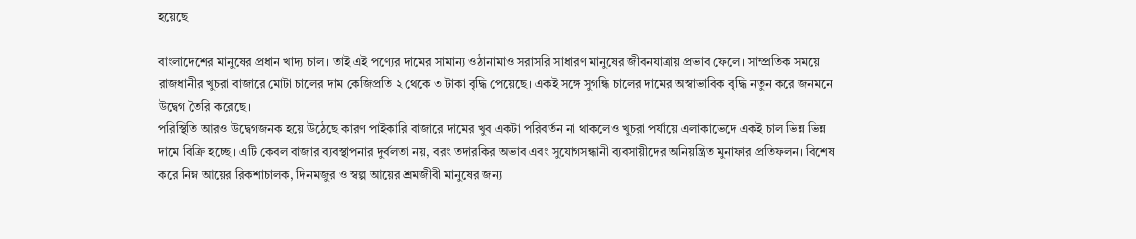হয়েছে

বাংলাদেশের মানুষের প্রধান খাদ্য চাল। তাই এই পণ্যের দামের সামান্য ওঠানামাও সরাসরি সাধারণ মানুষের জীবনযাত্রায় প্রভাব ফেলে। সাম্প্রতিক সময়ে রাজধানীর খুচরা বাজারে মোটা চালের দাম কেজিপ্রতি ২ থেকে ৩ টাকা বৃদ্ধি পেয়েছে। একই সঙ্গে সুগন্ধি চালের দামের অস্বাভাবিক বৃদ্ধি নতুন করে জনমনে উদ্বেগ তৈরি করেছে।
পরিস্থিতি আরও উদ্বেগজনক হয়ে উঠেছে কারণ পাইকারি বাজারে দামের খুব একটা পরিবর্তন না থাকলেও খুচরা পর্যায়ে এলাকাভেদে একই চাল ভিন্ন ভিন্ন দামে বিক্রি হচ্ছে। এটি কেবল বাজার ব্যবস্থাপনার দুর্বলতা নয়, বরং তদারকির অভাব এবং সুযোগসন্ধানী ব্যবসায়ীদের অনিয়ন্ত্রিত মুনাফার প্রতিফলন। বিশেষ করে নিম্ন আয়ের রিকশাচালক, দিনমজুর ও স্বল্প আয়ের শ্রমজীবী মানুষের জন্য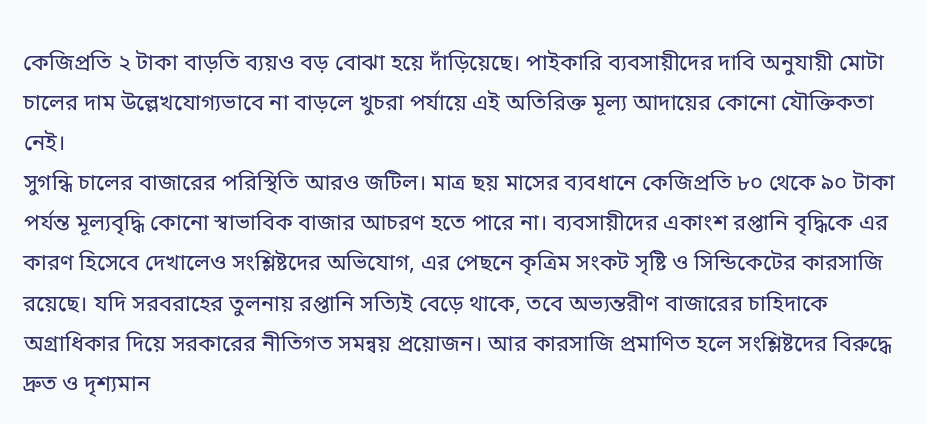কেজিপ্রতি ২ টাকা বাড়তি ব্যয়ও বড় বোঝা হয়ে দাঁড়িয়েছে। পাইকারি ব্যবসায়ীদের দাবি অনুযায়ী মোটা চালের দাম উল্লেখযোগ্যভাবে না বাড়লে খুচরা পর্যায়ে এই অতিরিক্ত মূল্য আদায়ের কোনো যৌক্তিকতা নেই।
সুগন্ধি চালের বাজারের পরিস্থিতি আরও জটিল। মাত্র ছয় মাসের ব্যবধানে কেজিপ্রতি ৮০ থেকে ৯০ টাকা পর্যন্ত মূল্যবৃদ্ধি কোনো স্বাভাবিক বাজার আচরণ হতে পারে না। ব্যবসায়ীদের একাংশ রপ্তানি বৃদ্ধিকে এর কারণ হিসেবে দেখালেও সংশ্লিষ্টদের অভিযোগ, এর পেছনে কৃত্রিম সংকট সৃষ্টি ও সিন্ডিকেটের কারসাজি রয়েছে। যদি সরবরাহের তুলনায় রপ্তানি সত্যিই বেড়ে থাকে, তবে অভ্যন্তরীণ বাজারের চাহিদাকে অগ্রাধিকার দিয়ে সরকারের নীতিগত সমন্বয় প্রয়োজন। আর কারসাজি প্রমাণিত হলে সংশ্লিষ্টদের বিরুদ্ধে দ্রুত ও দৃশ্যমান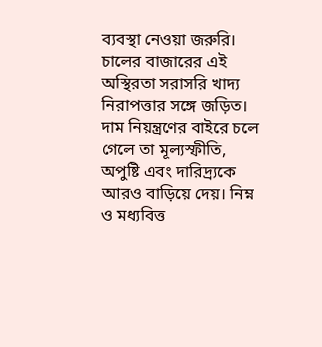ব্যবস্থা নেওয়া জরুরি।
চালের বাজারের এই অস্থিরতা সরাসরি খাদ্য নিরাপত্তার সঙ্গে জড়িত। দাম নিয়ন্ত্রণের বাইরে চলে গেলে তা মূল্যস্ফীতি, অপুষ্টি এবং দারিদ্র্যকে আরও বাড়িয়ে দেয়। নিম্ন ও মধ্যবিত্ত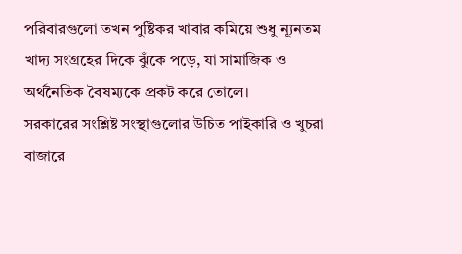পরিবারগুলো তখন পুষ্টিকর খাবার কমিয়ে শুধু ন্যূনতম খাদ্য সংগ্রহের দিকে ঝুঁকে পড়ে, যা সামাজিক ও অর্থনৈতিক বৈষম্যকে প্রকট করে তোলে।
সরকারের সংশ্লিষ্ট সংস্থাগুলোর উচিত পাইকারি ও খুচরা বাজারে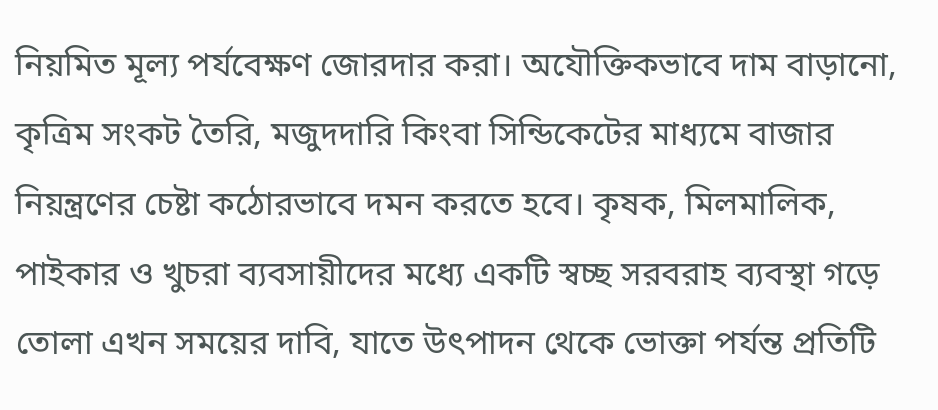নিয়মিত মূল্য পর্যবেক্ষণ জোরদার করা। অযৌক্তিকভাবে দাম বাড়ানো, কৃত্রিম সংকট তৈরি, মজুদদারি কিংবা সিন্ডিকেটের মাধ্যমে বাজার নিয়ন্ত্রণের চেষ্টা কঠোরভাবে দমন করতে হবে। কৃষক, মিলমালিক, পাইকার ও খুচরা ব্যবসায়ীদের মধ্যে একটি স্বচ্ছ সরবরাহ ব্যবস্থা গড়ে তোলা এখন সময়ের দাবি, যাতে উৎপাদন থেকে ভোক্তা পর্যন্ত প্রতিটি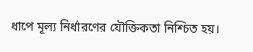ধাপে মূল্য নির্ধারণের যৌক্তিকতা নিশ্চিত হয়।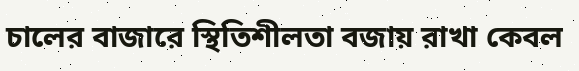চালের বাজারে স্থিতিশীলতা বজায় রাখা কেবল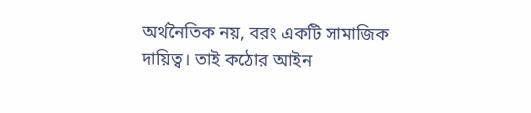অর্থনৈতিক নয়, বরং একটি সামাজিক দায়িত্ব। তাই কঠোর আইন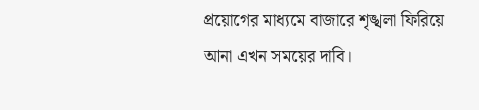প্রয়োগের মাধ্যমে বাজারে শৃঙ্খলা ফিরিয়ে আনা এখন সময়ের দাবি।